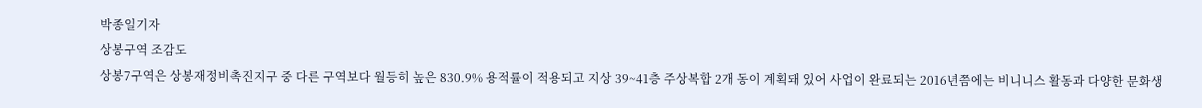박종일기자
상봉구역 조감도
상봉7구역은 상봉재정비촉진지구 중 다른 구역보다 월등히 높은 830.9% 용적률이 적용되고 지상 39~41층 주상복합 2개 동이 계획돼 있어 사업이 완료되는 2016년쯤에는 비니니스 활동과 다양한 문화생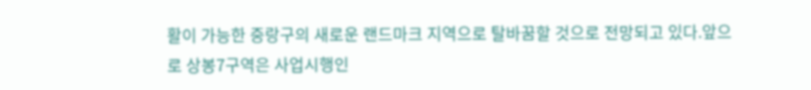활이 가능한 중랑구의 새로운 랜드마크 지역으로 탈바꿈할 것으로 전망되고 있다.앞으로 상봉7구역은 사업시행인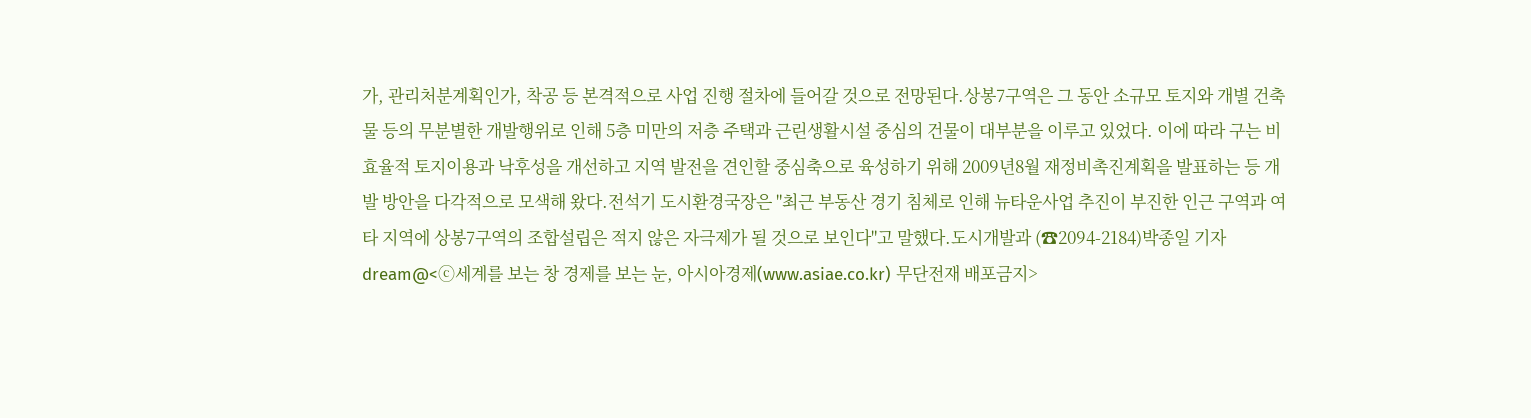가, 관리처분계획인가, 착공 등 본격적으로 사업 진행 절차에 들어갈 것으로 전망된다.상봉7구역은 그 동안 소규모 토지와 개별 건축물 등의 무분별한 개발행위로 인해 5층 미만의 저층 주택과 근린생활시설 중심의 건물이 대부분을 이루고 있었다. 이에 따라 구는 비효율적 토지이용과 낙후성을 개선하고 지역 발전을 견인할 중심축으로 육성하기 위해 2009년8월 재정비촉진계획을 발표하는 등 개발 방안을 다각적으로 모색해 왔다.전석기 도시환경국장은 "최근 부동산 경기 침체로 인해 뉴타운사업 추진이 부진한 인근 구역과 여타 지역에 상봉7구역의 조합설립은 적지 않은 자극제가 될 것으로 보인다"고 말했다.도시개발과 (☎2094-2184)박종일 기자 dream@<ⓒ세계를 보는 창 경제를 보는 눈, 아시아경제(www.asiae.co.kr) 무단전재 배포금지>